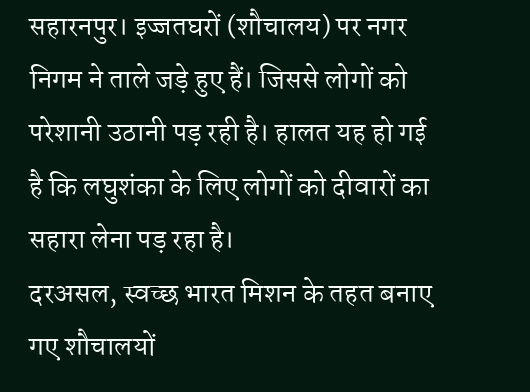सहारनपुर। इज्जतघरों (शौचालय) पर नगर निगम ने ताले जड़े हुए हैं। जिससे लोगों को परेशानी उठानी पड़ रही है। हालत यह हो गई है कि लघुशंका के लिए लोगों को दीवारों का सहारा लेना पड़ रहा है।
दरअसल, स्वच्छ भारत मिशन के तहत बनाए गए शौचालयों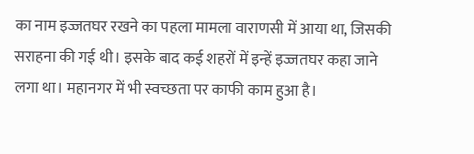का नाम इज्जतघर रखने का पहला मामला वाराणसी में आया था, जिसकी सराहना की गई थी। इसके बाद कई शहरों में इन्हें इज्जतघर कहा जाने लगा था। महानगर में भी स्वच्छता पर काफी काम हुआ है।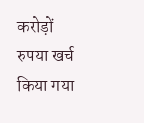करोड़ों रुपया खर्च किया गया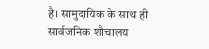है। सामुदायिक के साथ ही सार्वजनिक शौचालय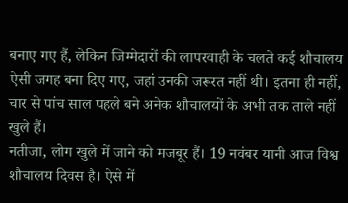बनाए गए हैं, लेकिन जिम्मेदारों की लापरवाही के चलते कई शौचालय ऐसी जगह बना दिए गए, जहां उनकी जरूरत नहीं थी। इतना ही नहीं, चार से पांच साल पहले बने अनेक शौचालयों के अभी तक ताले नहीं खुले हैं।
नतीजा, लोग खुले में जाने को मजबूर हैं। 19 नवंबर यानी आज विश्व शौचालय दिवस है। ऐसे में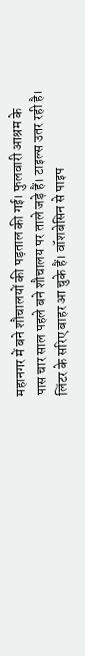महानगर में बने शौचालयों की पड़ताल की गई। फुलवारी आश्रम के पास चार साल पहले बने शौचालय पर ताले जड़े हैं। टाइल्स उतर रही है। लिंटर के सरिए बाहर आ चुके हैं। वॉशबेसिन से पाइप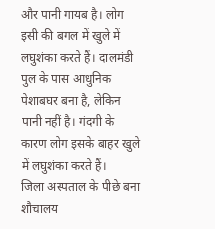और पानी गायब है। लोग इसी की बगल में खुले में लघुशंका करते हैं। दालमंडी पुल के पास आधुनिक पेशाबघर बना है, लेकिन पानी नहीं है। गंदगी के कारण लोग इसके बाहर खुले में लघुशंका करते हैं।
जिला अस्पताल के पीछे बना शौचालय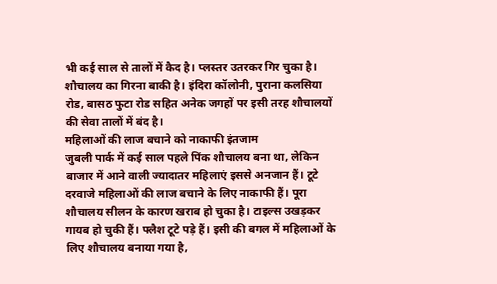भी कई साल से तालों में कैद है। प्लस्तर उतरकर गिर चुका है। शौचालय का गिरना बाकी है। इंदिरा कॉलोनी, पुराना कलसिया रोड, बासठ फुटा रोड सहित अनेक जगहों पर इसी तरह शौचालयों की सेवा तालों में बंद है।
महिलाओं की लाज बचाने को नाकाफी इंतजाम
जुबली पार्क में कई साल पहले पिंक शौचालय बना था, लेकिन बाजार में आने वाली ज्यादातर महिलाएं इससे अनजान हैं। टूटे दरवाजे महिलाओं की लाज बचाने के लिए नाकाफी हैं। पूरा शौचालय सीलन के कारण खराब हो चुका है। टाइल्स उखड़कर गायब हो चुकी हैं। फ्लैश टूटे पड़े हैं। इसी की बगल में महिलाओं के लिए शौचालय बनाया गया है,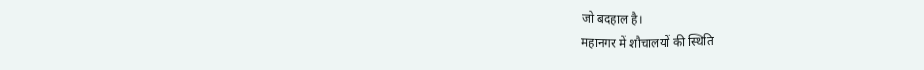जो बदहाल है।
महानगर में शौचालयों की स्थिति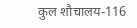कुल शौचालय-116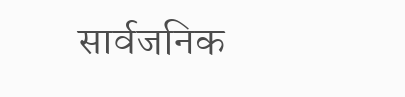सार्वजनिक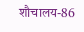शौचालय-86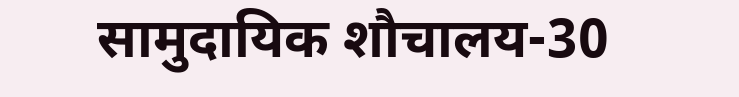सामुदायिक शौचालय-30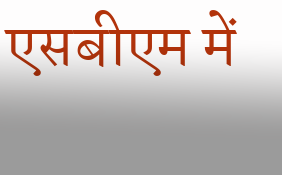एसबीएम में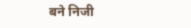बने निजी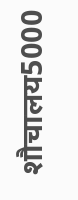शौचालय5000